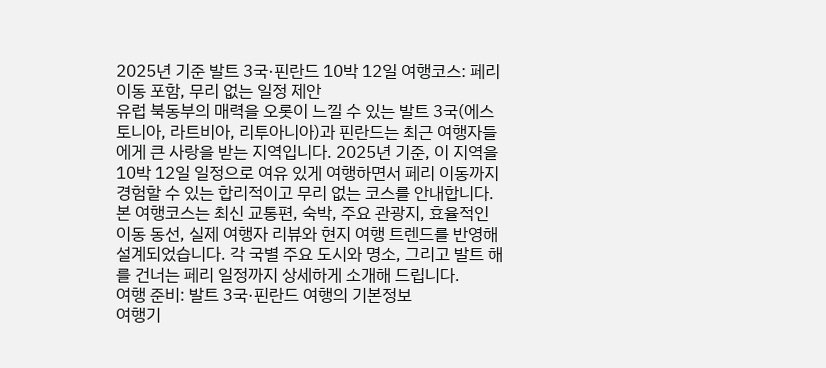2025년 기준 발트 3국·핀란드 10박 12일 여행코스: 페리 이동 포함, 무리 없는 일정 제안
유럽 북동부의 매력을 오롯이 느낄 수 있는 발트 3국(에스토니아, 라트비아, 리투아니아)과 핀란드는 최근 여행자들에게 큰 사랑을 받는 지역입니다. 2025년 기준, 이 지역을 10박 12일 일정으로 여유 있게 여행하면서 페리 이동까지 경험할 수 있는 합리적이고 무리 없는 코스를 안내합니다. 본 여행코스는 최신 교통편, 숙박, 주요 관광지, 효율적인 이동 동선, 실제 여행자 리뷰와 현지 여행 트렌드를 반영해 설계되었습니다. 각 국별 주요 도시와 명소, 그리고 발트 해를 건너는 페리 일정까지 상세하게 소개해 드립니다.
여행 준비: 발트 3국·핀란드 여행의 기본정보
여행기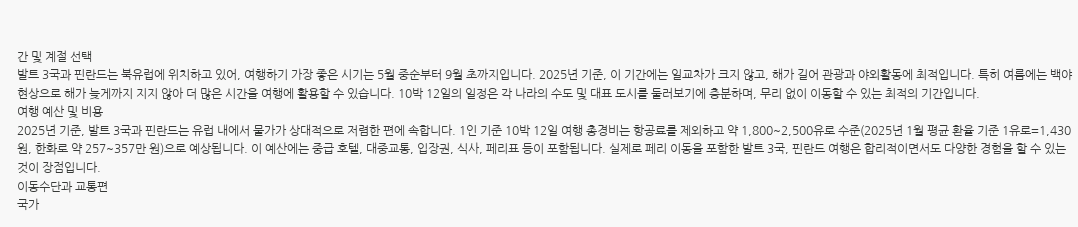간 및 계절 선택
발트 3국과 핀란드는 북유럽에 위치하고 있어, 여행하기 가장 좋은 시기는 5월 중순부터 9월 초까지입니다. 2025년 기준, 이 기간에는 일교차가 크지 않고, 해가 길어 관광과 야외활동에 최적입니다. 특히 여름에는 백야 현상으로 해가 늦게까지 지지 않아 더 많은 시간을 여행에 활용할 수 있습니다. 10박 12일의 일정은 각 나라의 수도 및 대표 도시를 둘러보기에 충분하며, 무리 없이 이동할 수 있는 최적의 기간입니다.
여행 예산 및 비용
2025년 기준, 발트 3국과 핀란드는 유럽 내에서 물가가 상대적으로 저렴한 편에 속합니다. 1인 기준 10박 12일 여행 총경비는 항공료를 제외하고 약 1,800~2,500유로 수준(2025년 1월 평균 환율 기준 1유로=1,430원, 한화로 약 257~357만 원)으로 예상됩니다. 이 예산에는 중급 호텔, 대중교통, 입장권, 식사, 페리표 등이 포함됩니다. 실제로 페리 이동을 포함한 발트 3국, 핀란드 여행은 합리적이면서도 다양한 경험을 할 수 있는 것이 장점입니다.
이동수단과 교통편
국가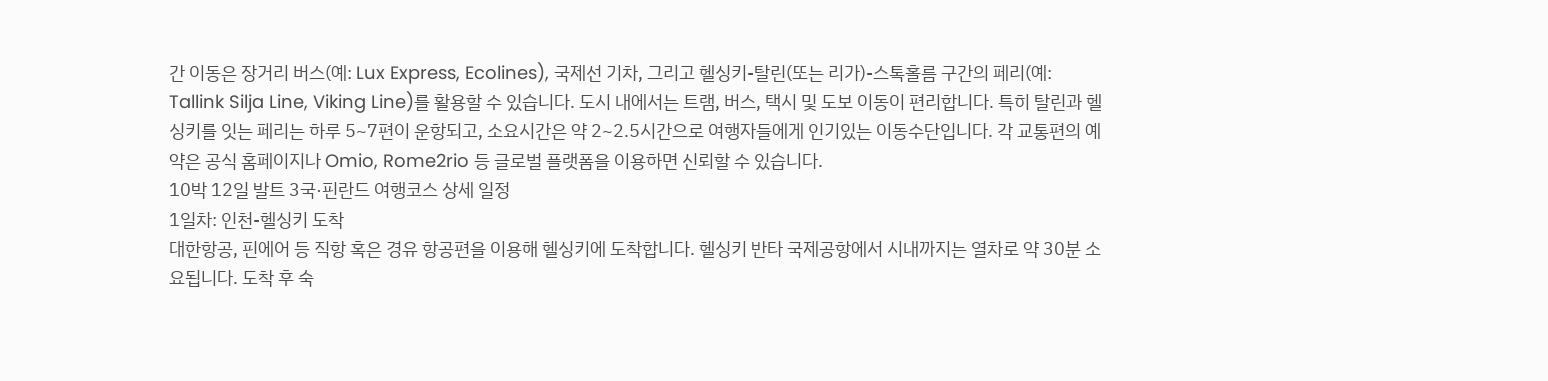간 이동은 장거리 버스(예: Lux Express, Ecolines), 국제선 기차, 그리고 헬싱키-탈린(또는 리가)-스톡홀름 구간의 페리(예: Tallink Silja Line, Viking Line)를 활용할 수 있습니다. 도시 내에서는 트램, 버스, 택시 및 도보 이동이 편리합니다. 특히 탈린과 헬싱키를 잇는 페리는 하루 5~7편이 운항되고, 소요시간은 약 2~2.5시간으로 여행자들에게 인기있는 이동수단입니다. 각 교통편의 예약은 공식 홈페이지나 Omio, Rome2rio 등 글로벌 플랫폼을 이용하면 신뢰할 수 있습니다.
10박 12일 발트 3국·핀란드 여행코스 상세 일정
1일차: 인천-헬싱키 도착
대한항공, 핀에어 등 직항 혹은 경유 항공편을 이용해 헬싱키에 도착합니다. 헬싱키 반타 국제공항에서 시내까지는 열차로 약 30분 소요됩니다. 도착 후 숙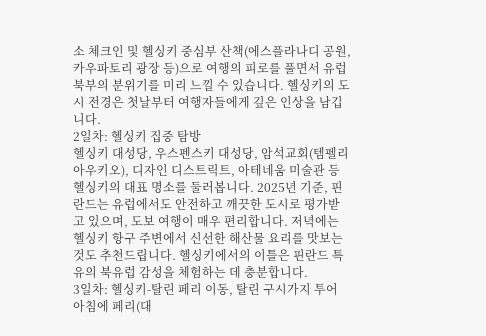소 체크인 및 헬싱키 중심부 산책(에스플라나디 공원, 카우파토리 광장 등)으로 여행의 피로를 풀면서 유럽 북부의 분위기를 미리 느낄 수 있습니다. 헬싱키의 도시 전경은 첫날부터 여행자들에게 깊은 인상을 남깁니다.
2일차: 헬싱키 집중 탐방
헬싱키 대성당, 우스펜스키 대성당, 암석교회(템펠리아우키오), 디자인 디스트릭트, 아테네움 미술관 등 헬싱키의 대표 명소를 둘러봅니다. 2025년 기준, 핀란드는 유럽에서도 안전하고 깨끗한 도시로 평가받고 있으며, 도보 여행이 매우 편리합니다. 저녁에는 헬싱키 항구 주변에서 신선한 해산물 요리를 맛보는 것도 추천드립니다. 헬싱키에서의 이틀은 핀란드 특유의 북유럽 감성을 체험하는 데 충분합니다.
3일차: 헬싱키-탈린 페리 이동, 탈린 구시가지 투어
아침에 페리(대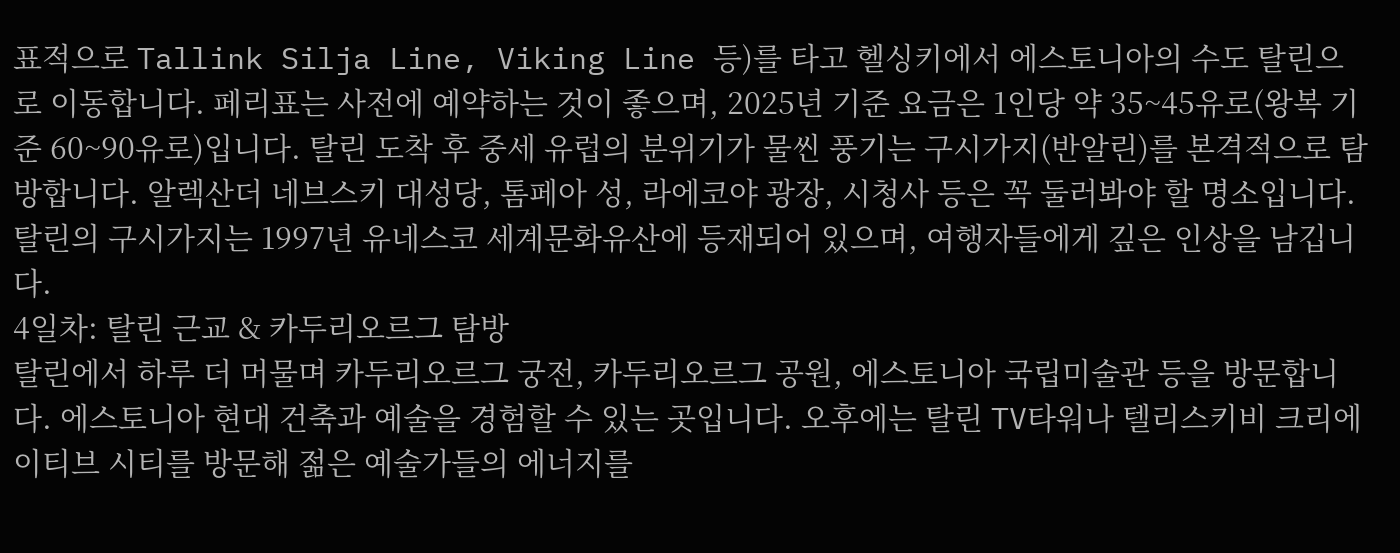표적으로 Tallink Silja Line, Viking Line 등)를 타고 헬싱키에서 에스토니아의 수도 탈린으로 이동합니다. 페리표는 사전에 예약하는 것이 좋으며, 2025년 기준 요금은 1인당 약 35~45유로(왕복 기준 60~90유로)입니다. 탈린 도착 후 중세 유럽의 분위기가 물씬 풍기는 구시가지(반알린)를 본격적으로 탐방합니다. 알렉산더 네브스키 대성당, 톰페아 성, 라에코야 광장, 시청사 등은 꼭 둘러봐야 할 명소입니다. 탈린의 구시가지는 1997년 유네스코 세계문화유산에 등재되어 있으며, 여행자들에게 깊은 인상을 남깁니다.
4일차: 탈린 근교 & 카두리오르그 탐방
탈린에서 하루 더 머물며 카두리오르그 궁전, 카두리오르그 공원, 에스토니아 국립미술관 등을 방문합니다. 에스토니아 현대 건축과 예술을 경험할 수 있는 곳입니다. 오후에는 탈린 TV타워나 텔리스키비 크리에이티브 시티를 방문해 젊은 예술가들의 에너지를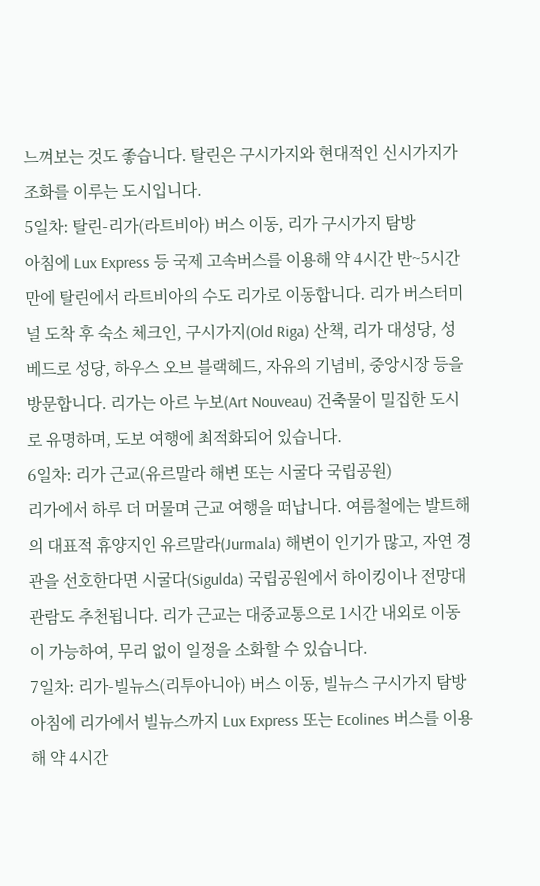느껴보는 것도 좋습니다. 탈린은 구시가지와 현대적인 신시가지가 조화를 이루는 도시입니다.
5일차: 탈린-리가(라트비아) 버스 이동, 리가 구시가지 탐방
아침에 Lux Express 등 국제 고속버스를 이용해 약 4시간 반~5시간 만에 탈린에서 라트비아의 수도 리가로 이동합니다. 리가 버스터미널 도착 후 숙소 체크인, 구시가지(Old Riga) 산책, 리가 대성당, 성 베드로 성당, 하우스 오브 블랙헤드, 자유의 기념비, 중앙시장 등을 방문합니다. 리가는 아르 누보(Art Nouveau) 건축물이 밀집한 도시로 유명하며, 도보 여행에 최적화되어 있습니다.
6일차: 리가 근교(유르말라 해변 또는 시굴다 국립공원)
리가에서 하루 더 머물며 근교 여행을 떠납니다. 여름철에는 발트해의 대표적 휴양지인 유르말라(Jurmala) 해변이 인기가 많고, 자연 경관을 선호한다면 시굴다(Sigulda) 국립공원에서 하이킹이나 전망대 관람도 추천됩니다. 리가 근교는 대중교통으로 1시간 내외로 이동이 가능하여, 무리 없이 일정을 소화할 수 있습니다.
7일차: 리가-빌뉴스(리투아니아) 버스 이동, 빌뉴스 구시가지 탐방
아침에 리가에서 빌뉴스까지 Lux Express 또는 Ecolines 버스를 이용해 약 4시간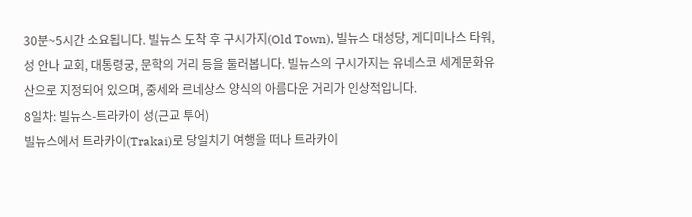30분~5시간 소요됩니다. 빌뉴스 도착 후 구시가지(Old Town), 빌뉴스 대성당, 게디미나스 타워, 성 안나 교회, 대통령궁, 문학의 거리 등을 둘러봅니다. 빌뉴스의 구시가지는 유네스코 세계문화유산으로 지정되어 있으며, 중세와 르네상스 양식의 아름다운 거리가 인상적입니다.
8일차: 빌뉴스-트라카이 성(근교 투어)
빌뉴스에서 트라카이(Trakai)로 당일치기 여행을 떠나 트라카이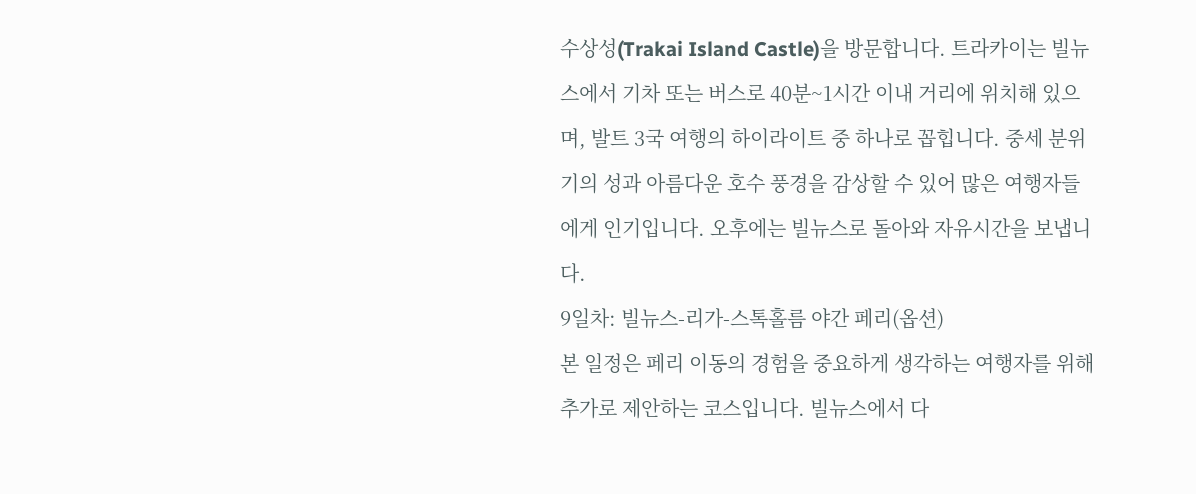수상성(Trakai Island Castle)을 방문합니다. 트라카이는 빌뉴스에서 기차 또는 버스로 40분~1시간 이내 거리에 위치해 있으며, 발트 3국 여행의 하이라이트 중 하나로 꼽힙니다. 중세 분위기의 성과 아름다운 호수 풍경을 감상할 수 있어 많은 여행자들에게 인기입니다. 오후에는 빌뉴스로 돌아와 자유시간을 보냅니다.
9일차: 빌뉴스-리가-스톡홀름 야간 페리(옵션)
본 일정은 페리 이동의 경험을 중요하게 생각하는 여행자를 위해 추가로 제안하는 코스입니다. 빌뉴스에서 다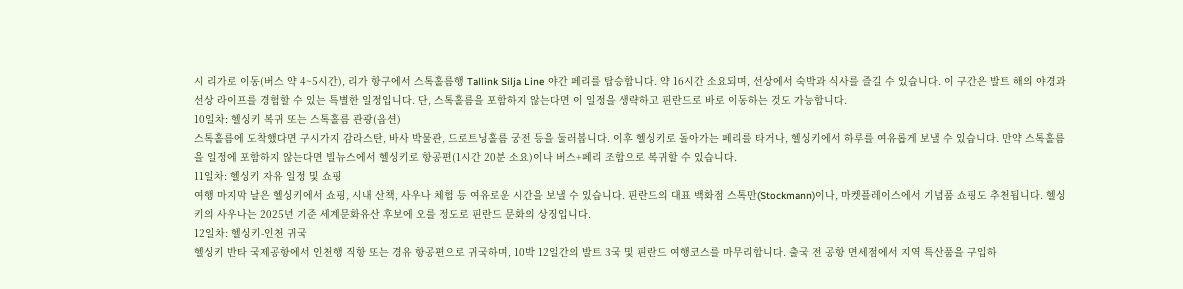시 리가로 이동(버스 약 4~5시간), 리가 항구에서 스톡홀름행 Tallink Silja Line 야간 페리를 탑승합니다. 약 16시간 소요되며, 선상에서 숙박과 식사를 즐길 수 있습니다. 이 구간은 발트 해의 야경과 선상 라이프를 경험할 수 있는 특별한 일정입니다. 단, 스톡홀름을 포함하지 않는다면 이 일정을 생략하고 핀란드로 바로 이동하는 것도 가능합니다.
10일차: 헬싱키 복귀 또는 스톡홀름 관광(옵션)
스톡홀름에 도착했다면 구시가지 감라스탄, 바사 박물관, 드로트닝홀름 궁전 등을 둘러봅니다. 이후 헬싱키로 돌아가는 페리를 타거나, 헬싱키에서 하루를 여유롭게 보낼 수 있습니다. 만약 스톡홀름을 일정에 포함하지 않는다면 빌뉴스에서 헬싱키로 항공편(1시간 20분 소요)이나 버스+페리 조합으로 복귀할 수 있습니다.
11일차: 헬싱키 자유 일정 및 쇼핑
여행 마지막 날은 헬싱키에서 쇼핑, 시내 산책, 사우나 체험 등 여유로운 시간을 보낼 수 있습니다. 핀란드의 대표 백화점 스톡만(Stockmann)이나, 마켓플레이스에서 기념품 쇼핑도 추천됩니다. 헬싱키의 사우나는 2025년 기준 세계문화유산 후보에 오를 정도로 핀란드 문화의 상징입니다.
12일차: 헬싱키-인천 귀국
헬싱키 반타 국제공항에서 인천행 직항 또는 경유 항공편으로 귀국하며, 10박 12일간의 발트 3국 및 핀란드 여행코스를 마무리합니다. 출국 전 공항 면세점에서 지역 특산품을 구입하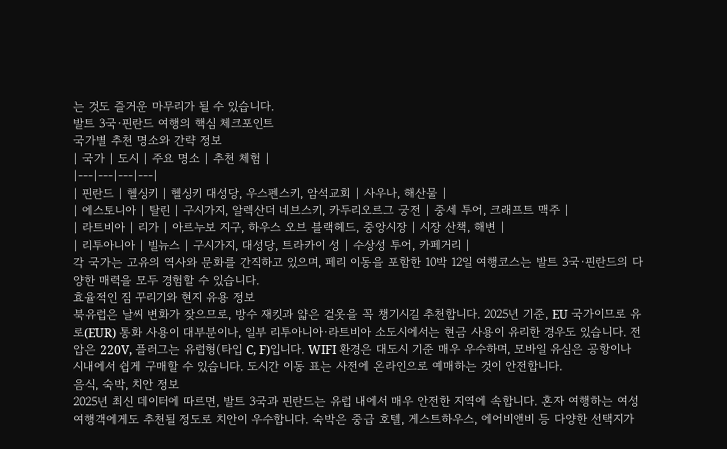는 것도 즐거운 마무리가 될 수 있습니다.
발트 3국·핀란드 여행의 핵심 체크포인트
국가별 추천 명소와 간략 정보
| 국가 | 도시 | 주요 명소 | 추천 체험 |
|---|---|---|---|
| 핀란드 | 헬싱키 | 헬싱키 대성당, 우스펜스키, 암석교회 | 사우나, 해산물 |
| 에스토니아 | 탈린 | 구시가지, 알렉산더 네브스키, 카두리오르그 궁전 | 중세 투어, 크래프트 맥주 |
| 라트비아 | 리가 | 아르누보 지구, 하우스 오브 블랙헤드, 중앙시장 | 시장 산책, 해변 |
| 리투아니아 | 빌뉴스 | 구시가지, 대성당, 트라카이 성 | 수상성 투어, 카페거리 |
각 국가는 고유의 역사와 문화를 간직하고 있으며, 페리 이동을 포함한 10박 12일 여행코스는 발트 3국·핀란드의 다양한 매력을 모두 경험할 수 있습니다.
효율적인 짐 꾸리기와 현지 유용 정보
북유럽은 날씨 변화가 잦으므로, 방수 재킷과 얇은 겉옷을 꼭 챙기시길 추천합니다. 2025년 기준, EU 국가이므로 유로(EUR) 통화 사용이 대부분이나, 일부 리투아니아·라트비아 소도시에서는 현금 사용이 유리한 경우도 있습니다. 전압은 220V, 플러그는 유럽형(타입 C, F)입니다. WIFI 환경은 대도시 기준 매우 우수하며, 모바일 유심은 공항이나 시내에서 쉽게 구매할 수 있습니다. 도시간 이동 표는 사전에 온라인으로 예매하는 것이 안전합니다.
음식, 숙박, 치안 정보
2025년 최신 데이터에 따르면, 발트 3국과 핀란드는 유럽 내에서 매우 안전한 지역에 속합니다. 혼자 여행하는 여성 여행객에게도 추천될 정도로 치안이 우수합니다. 숙박은 중급 호텔, 게스트하우스, 에어비앤비 등 다양한 선택지가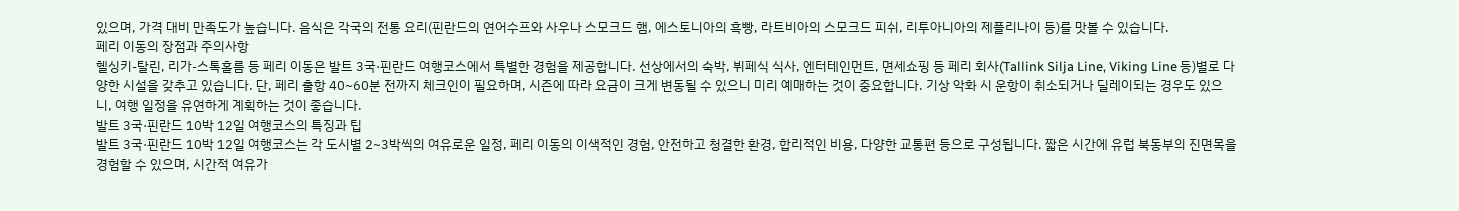있으며, 가격 대비 만족도가 높습니다. 음식은 각국의 전통 요리(핀란드의 연어수프와 사우나 스모크드 햄, 에스토니아의 흑빵, 라트비아의 스모크드 피쉬, 리투아니아의 제플리나이 등)를 맛볼 수 있습니다.
페리 이동의 장점과 주의사항
헬싱키-탈린, 리가-스톡홀름 등 페리 이동은 발트 3국·핀란드 여행코스에서 특별한 경험을 제공합니다. 선상에서의 숙박, 뷔페식 식사, 엔터테인먼트, 면세쇼핑 등 페리 회사(Tallink Silja Line, Viking Line 등)별로 다양한 시설을 갖추고 있습니다. 단, 페리 출항 40~60분 전까지 체크인이 필요하며, 시즌에 따라 요금이 크게 변동될 수 있으니 미리 예매하는 것이 중요합니다. 기상 악화 시 운항이 취소되거나 딜레이되는 경우도 있으니, 여행 일정을 유연하게 계획하는 것이 좋습니다.
발트 3국·핀란드 10박 12일 여행코스의 특징과 팁
발트 3국·핀란드 10박 12일 여행코스는 각 도시별 2~3박씩의 여유로운 일정, 페리 이동의 이색적인 경험, 안전하고 청결한 환경, 합리적인 비용, 다양한 교통편 등으로 구성됩니다. 짧은 시간에 유럽 북동부의 진면목을 경험할 수 있으며, 시간적 여유가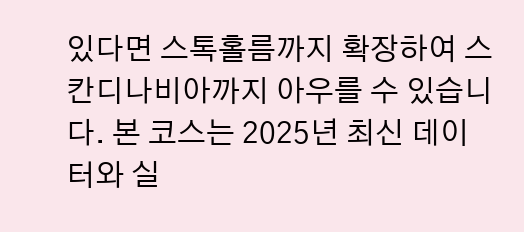있다면 스톡홀름까지 확장하여 스칸디나비아까지 아우를 수 있습니다. 본 코스는 2025년 최신 데이터와 실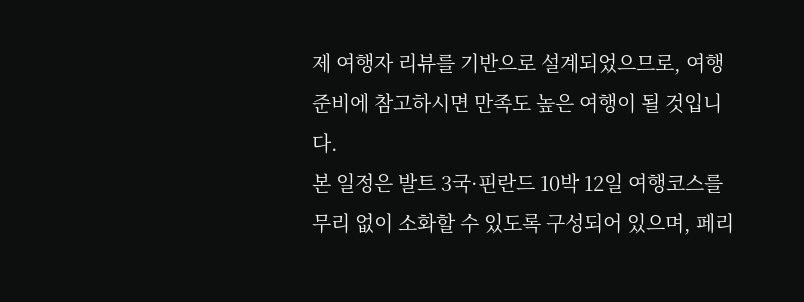제 여행자 리뷰를 기반으로 설계되었으므로, 여행 준비에 참고하시면 만족도 높은 여행이 될 것입니다.
본 일정은 발트 3국·핀란드 10박 12일 여행코스를 무리 없이 소화할 수 있도록 구성되어 있으며, 페리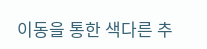이동을 통한 색다른 추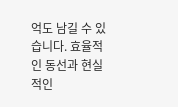억도 남길 수 있습니다. 효율적인 동선과 현실적인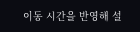이동 시간을 반영해 설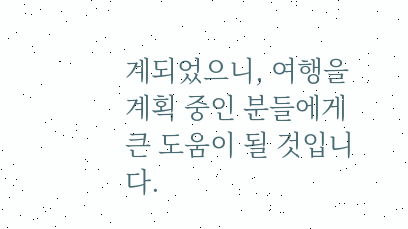계되었으니, 여행을 계획 중인 분들에게 큰 도움이 될 것입니다.